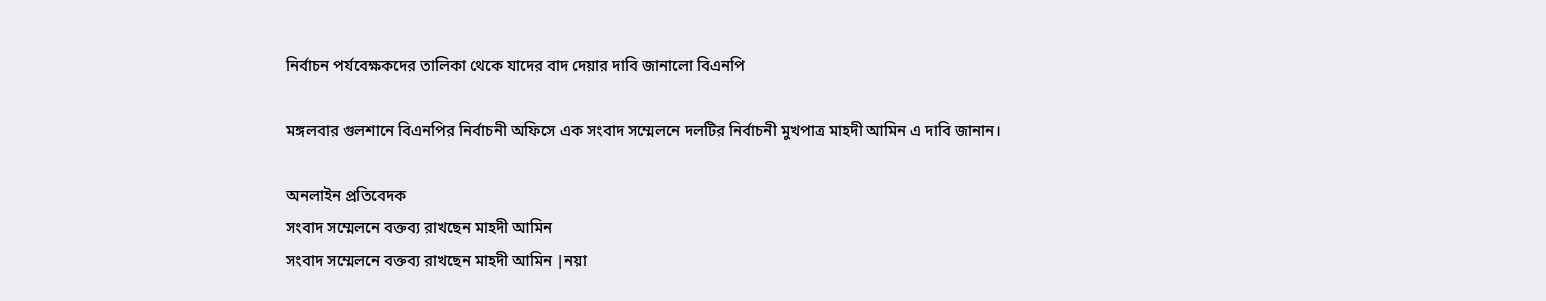নির্বাচন পর্যবেক্ষকদের তালিকা থেকে যাদের বাদ দেয়ার দাবি জানালো বিএনপি

মঙ্গলবার গুলশানে বিএনপির নির্বাচনী অফিসে এক সংবাদ সম্মেলনে দলটির নির্বাচনী মুখপাত্র মাহদী আমিন এ দাবি জানান।

অনলাইন প্রতিবেদক
সংবাদ সম্মেলনে বক্তব্য রাখছেন মাহদী আমিন
সংবাদ সম্মেলনে বক্তব্য রাখছেন মাহদী আমিন |নয়া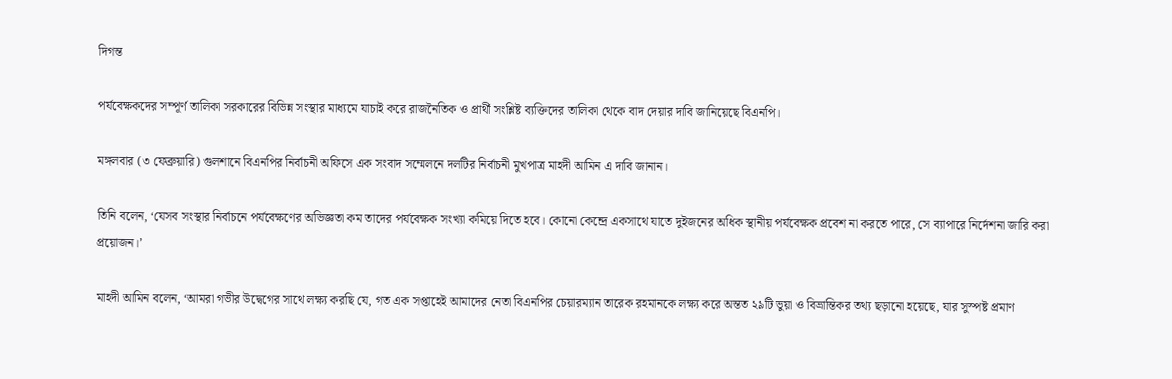দিগন্ত

পর্যবেক্ষকদের সম্পূর্ণ তালিকা সরকারের বিভিন্ন সংস্থার মাধ্যমে যাচাই করে রাজনৈতিক ও প্রার্থী সংশ্লিষ্ট ব্যক্তিদের তালিকা থেকে বাদ দেয়ার দাবি জানিয়েছে বিএনপি।

মঙ্গলবার (৩ ফেব্রুয়ারি) গুলশানে বিএনপির নির্বাচনী অফিসে এক সংবাদ সম্মেলনে দলটির নির্বাচনী মুখপাত্র মাহদী আমিন এ দাবি জানান।

তিনি বলেন, ‘যেসব সংস্থার নির্বাচনে পর্যবেক্ষণের অভিজ্ঞতা কম তাদের পর্যবেক্ষক সংখ্যা কমিয়ে দিতে হবে। কোনো কেন্দ্রে একসাথে যাতে দুইজনের অধিক স্থানীয় পর্যবেক্ষক প্রবেশ না করতে পারে, সে ব্যাপারে নির্দেশনা জারি করা প্রয়োজন।’

মাহদী আমিন বলেন, ‘আমরা গভীর উদ্বেগের সাথে লক্ষ্য করছি যে, গত এক সপ্তাহেই আমাদের নেতা বিএনপির চেয়ারম্যান তারেক রহমানকে লক্ষ্য করে অন্তত ২৯টি ভুয়া ও বিভ্রান্তিকর তথ্য ছড়ানো হয়েছে, যার সুস্পষ্ট প্রমাণ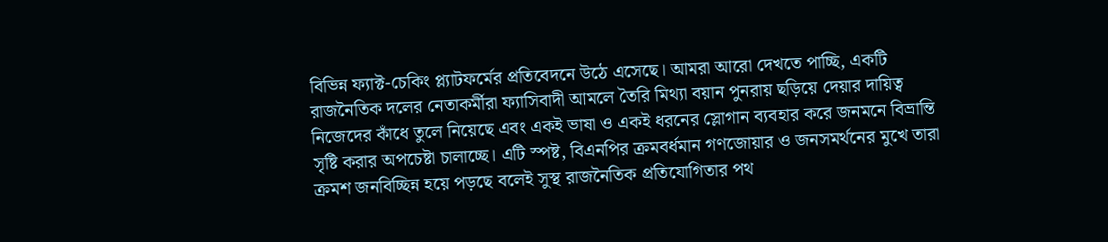বিভিন্ন ফ্যাক্ট-চেকিং প্ল্যাটফর্মের প্রতিবেদনে উঠে এসেছে। আমরা আরো দেখতে পাচ্ছি, একটি রাজনৈতিক দলের নেতাকর্মীরা ফ্যাসিবাদী আমলে তৈরি মিথ্যা বয়ান পুনরায় ছড়িয়ে দেয়ার দায়িত্ব নিজেদের কাঁধে তুলে নিয়েছে এবং একই ভাষা ও একই ধরনের স্লোগান ব্যবহার করে জনমনে বিভ্রান্তি সৃষ্টি করার অপচেষ্টা চালাচ্ছে। এটি স্পষ্ট, বিএনপির ক্রমবর্ধমান গণজোয়ার ও জনসমর্থনের মুখে তারা ক্রমশ জনবিচ্ছিন্ন হয়ে পড়ছে বলেই সুস্থ রাজনৈতিক প্রতিযোগিতার পথ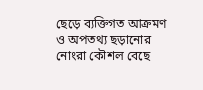ছেড়ে ব্যক্তিগত আক্রমণ ও অপতথ্য ছড়ানোর নোংরা কৌশল বেছে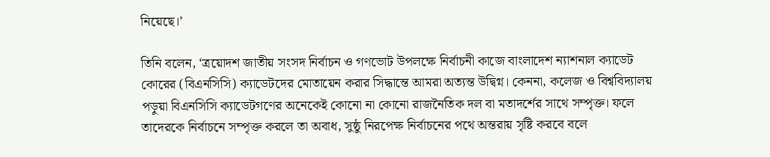নিয়েছে।’

তিনি বলেন, ‘ত্রয়োদশ জাতীয় সংসদ নির্বাচন ও গণভোট উপলক্ষে নির্বাচনী কাজে বাংলাদেশ ন্যাশনাল ক্যাডেট কোরের (বিএনসিসি) ক্যাডেটদের মোতায়েন করার সিদ্ধান্তে আমরা অত্যন্ত উদ্বিগ্ন। কেননা, কলেজ ও বিশ্ববিদ্যালয় পড়ুয়া বিএনসিসি ক্যাডেটগণের অনেকেই কোনো না কোনো রাজনৈতিক দল বা মতাদর্শের সাথে সম্পৃক্ত। ফলে তাদেরকে নির্বাচনে সম্পৃক্ত করলে তা অবাধ, সুষ্ঠু নিরপেক্ষ নির্বাচনের পথে অন্তরায় সৃষ্টি করবে বলে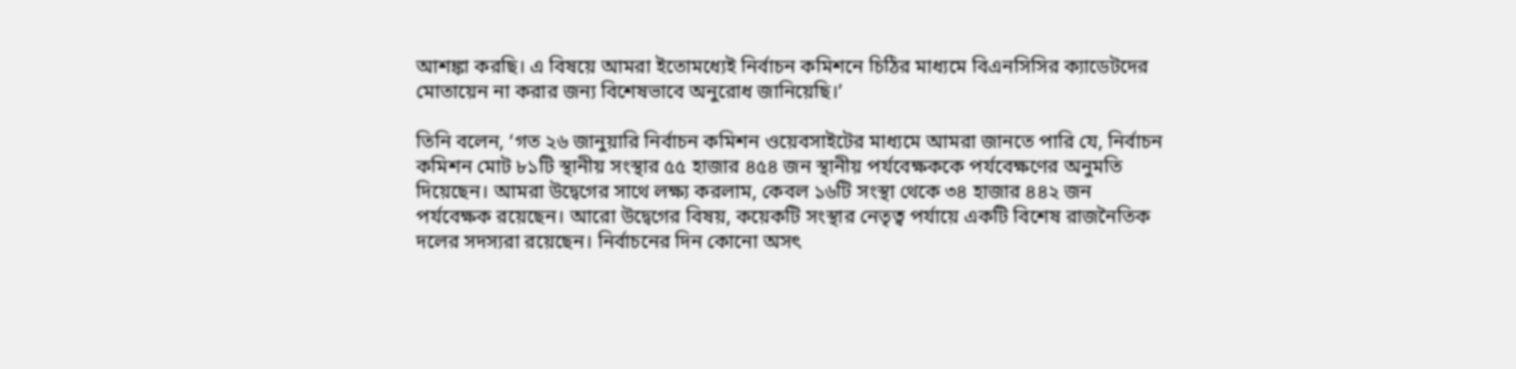আশঙ্কা করছি। এ বিষয়ে আমরা ইতোমধ্যেই নির্বাচন কমিশনে চিঠির মাধ্যমে বিএনসিসির ক্যাডেটদের মোতায়েন না করার জন্য বিশেষভাবে অনুরোধ জানিয়েছি।’

তিনি বলেন, ‘গত ২৬ জানুয়ারি নির্বাচন কমিশন ওয়েবসাইটের মাধ্যমে আমরা জানতে পারি যে, নির্বাচন কমিশন মোট ৮১টি স্থানীয় সংস্থার ৫৫ হাজার ৪৫৪ জন স্থানীয় পর্যবেক্ষককে পর্যবেক্ষণের অনুমতি দিয়েছেন। আমরা উদ্বেগের সাথে লক্ষ্য করলাম, কেবল ১৬টি সংস্থা থেকে ৩৪ হাজার ৪৪২ জন পর্যবেক্ষক রয়েছেন। আরো উদ্বেগের বিষয়, কয়েকটি সংস্থার নেতৃত্ব পর্যায়ে একটি বিশেষ রাজনৈতিক দলের সদস্যরা রয়েছেন। নির্বাচনের দিন কোনো অসৎ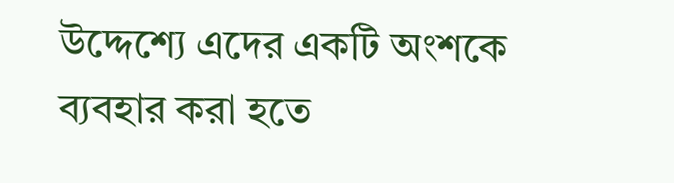উদ্দেশ্যে এদের একটি অংশকে ব্যবহার করা হতে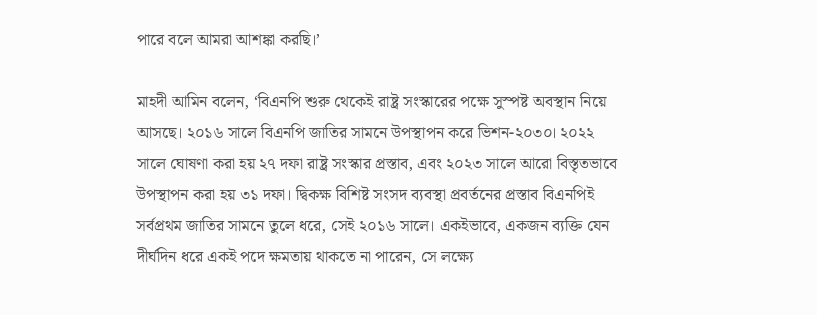পারে বলে আমরা আশঙ্কা করছি।’

মাহদী আমিন বলেন, ‘বিএনপি শুরু থেকেই রাষ্ট্র সংস্কারের পক্ষে সুস্পষ্ট অবস্থান নিয়ে আসছে। ২০১৬ সালে বিএনপি জাতির সামনে উপস্থাপন করে ভিশন-২০৩০। ২০২২ সালে ঘোষণা করা হয় ২৭ দফা রাষ্ট্র সংস্কার প্রস্তাব, এবং ২০২৩ সালে আরো বিস্তৃতভাবে উপস্থাপন করা হয় ৩১ দফা। দ্বিকক্ষ বিশিষ্ট সংসদ ব্যবস্থা প্রবর্তনের প্রস্তাব বিএনপিই সর্বপ্রথম জাতির সামনে তুলে ধরে, সেই ২০১৬ সালে। একইভাবে, একজন ব্যক্তি যেন দীর্ঘদিন ধরে একই পদে ক্ষমতায় থাকতে না পারেন, সে লক্ষ্যে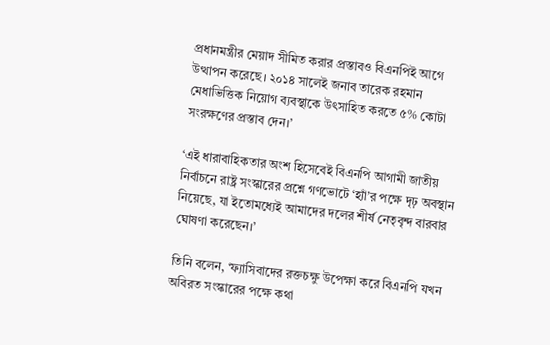প্রধানমন্ত্রীর মেয়াদ সীমিত করার প্রস্তাবও বিএনপিই আগে উত্থাপন করেছে। ২০১৪ সালেই জনাব তারেক রহমান মেধাভিত্তিক নিয়োগ ব্যবস্থাকে উৎসাহিত করতে ৫% কোটা সংরক্ষণের প্রস্তাব দেন।’

‘এই ধারাবাহিকতার অংশ হিসেবেই বিএনপি আগামী জাতীয় নির্বাচনে রাষ্ট্র সংস্কারের প্রশ্নে গণভোটে ‘হ্যাঁ’র পক্ষে দৃঢ় অবস্থান নিয়েছে, যা ইতোমধ্যেই আমাদের দলের শীর্ষ নেতৃবৃন্দ বারবার ঘোষণা করেছেন।’

তিনি বলেন, ‘ফ্যাসিবাদের রক্তচক্ষু উপেক্ষা করে বিএনপি যখন অবিরত সংস্কারের পক্ষে কথা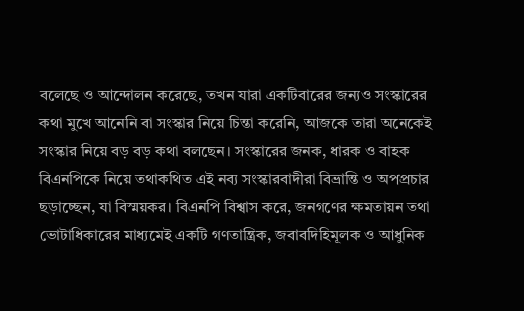বলেছে ও আন্দোলন করেছে, তখন যারা একটিবারের জন্যও সংস্কারের কথা মুখে আনেনি বা সংস্কার নিয়ে চিন্তা করেনি, আজকে তারা অনেকেই সংস্কার নিয়ে বড় বড় কথা বলছেন। সংস্কারের জনক, ধারক ও বাহক বিএনপিকে নিয়ে তথাকথিত এই নব্য সংস্কারবাদীরা বিভ্রান্তি ও অপপ্রচার ছড়াচ্ছেন, যা বিস্ময়কর। বিএনপি বিশ্বাস করে, জনগণের ক্ষমতায়ন তথা ভোটাধিকারের মাধ্যমেই একটি গণতান্ত্রিক, জবাবদিহিমূলক ও আধুনিক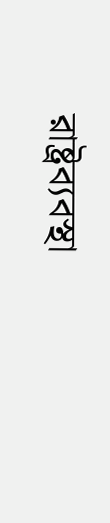রাষ্ট্রব্যবস্থা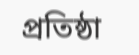প্রতিষ্ঠা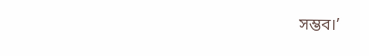সম্ভব।’